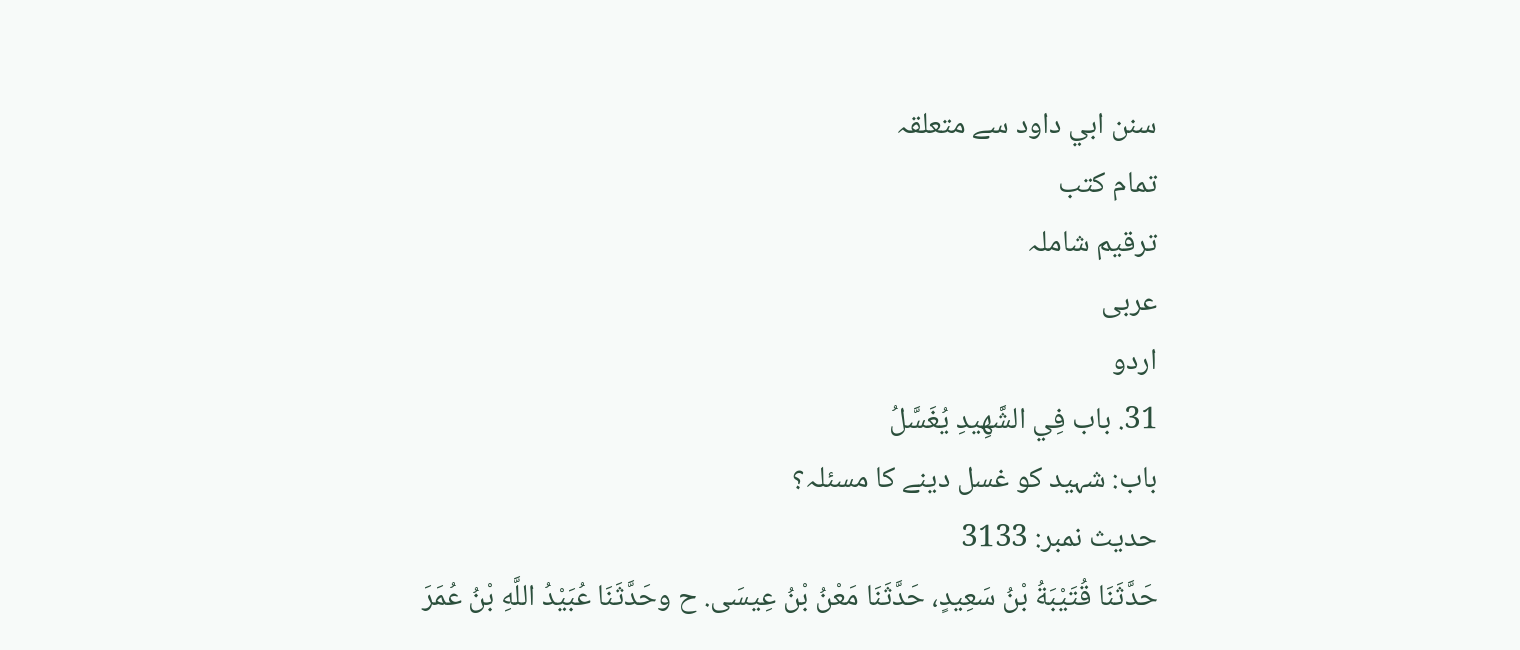سنن ابي داود سے متعلقہ
تمام کتب
ترقیم شاملہ
عربی
اردو
31. باب فِي الشَّهِيدِ يُغَسَّلُ
باب: شہید کو غسل دینے کا مسئلہ؟
حدیث نمبر: 3133
حَدَّثَنَا قُتَيْبَةُ بْنُ سَعِيدٍ، حَدَّثَنَا مَعْنُ بْنُ عِيسَى. ح وحَدَّثَنَا عُبَيْدُ اللَّهِ بْنُ عُمَرَ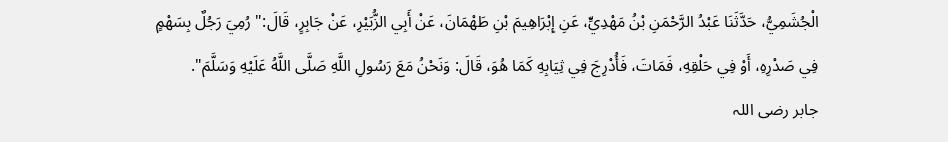الْجُشَمِيُّ، حَدَّثَنَا عَبْدُ الرَّحْمَنِ بْنُ مَهْدِيٍّ، عَنِ إِبْرَاهِيمَ بْنِ طَهْمَانَ، عَنْ أَبِي الزُّبَيْرِ، عَنْ جَابِرٍ، قَالَ:" رُمِيَ رَجُلٌ بِسَهْمٍ فِي صَدْرِهِ، أَوْ فِي حَلْقِهِ، فَمَاتَ، فَأُدْرِجَ فِي ثِيَابِهِ كَمَا هُوَ، قَالَ: وَنَحْنُ مَعَ رَسُولِ اللَّهِ صَلَّى اللَّهُ عَلَيْهِ وَسَلَّمَ".
جابر رضی اللہ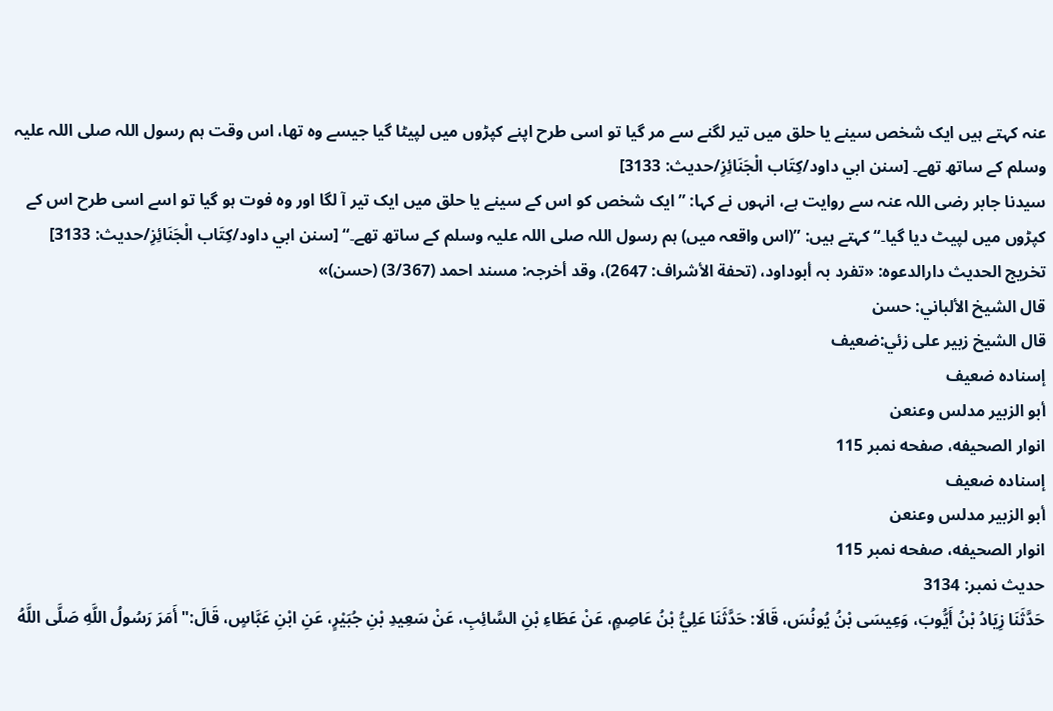عنہ کہتے ہیں ایک شخص سینے یا حلق میں تیر لگنے سے مر گیا تو اسی طرح اپنے کپڑوں میں لپیٹا گیا جیسے وہ تھا، اس وقت ہم رسول اللہ صلی اللہ علیہ وسلم کے ساتھ تھے۔ [سنن ابي داود/كِتَاب الْجَنَائِزِ/حدیث: 3133]
سیدنا جابر رضی اللہ عنہ سے روایت ہے، انہوں نے کہا: ”ایک شخص کو اس کے سینے یا حلق میں ایک تیر آ لگا اور وہ فوت ہو گیا تو اسے اسی طرح اس کے کپڑوں میں لپیٹ دیا گیا۔“ کہتے ہیں: ”(اس واقعہ میں) ہم رسول اللہ صلی اللہ علیہ وسلم کے ساتھ تھے۔“ [سنن ابي داود/كِتَاب الْجَنَائِزِ/حدیث: 3133]
تخریج الحدیث دارالدعوہ: «تفرد بہ أبوداود، (تحفة الأشراف: 2647)، وقد أخرجہ: مسند احمد (3/367) (حسن)»
قال الشيخ الألباني: حسن
قال الشيخ زبير على زئي:ضعيف
إسناده ضعيف
أبو الزبير مدلس وعنعن
انوار الصحيفه، صفحه نمبر 115
إسناده ضعيف
أبو الزبير مدلس وعنعن
انوار الصحيفه، صفحه نمبر 115
حدیث نمبر: 3134
حَدَّثَنَا زِيَادُ بْنُ أَيُّوبَ، وَعِيسَى بْنُ يُونُسَ، قَالَا: حَدَّثَنَا عَلِيُّ بْنُ عَاصِمٍ، عَنْ عَطَاءِ بْنِ السَّائِبِ، عَنْ سَعِيدِ بْنِ جُبَيْرٍ، عَنِ ابْنِ عَبَّاسٍ، قَالَ:" أَمَرَ رَسُولُ اللَّهِ صَلَّى اللَّهُ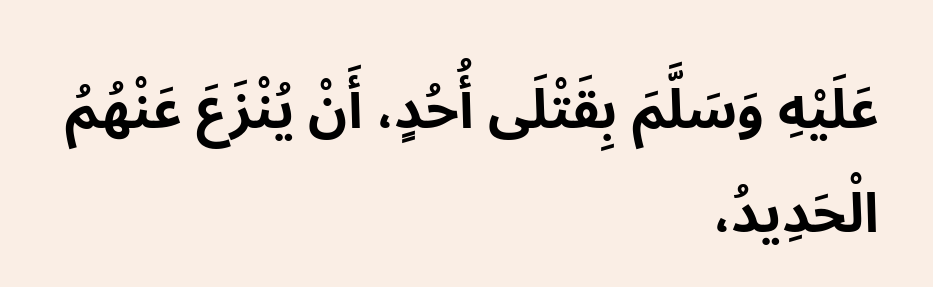عَلَيْهِ وَسَلَّمَ بِقَتْلَى أُحُدٍ، أَنْ يُنْزَعَ عَنْهُمُ الْحَدِيدُ،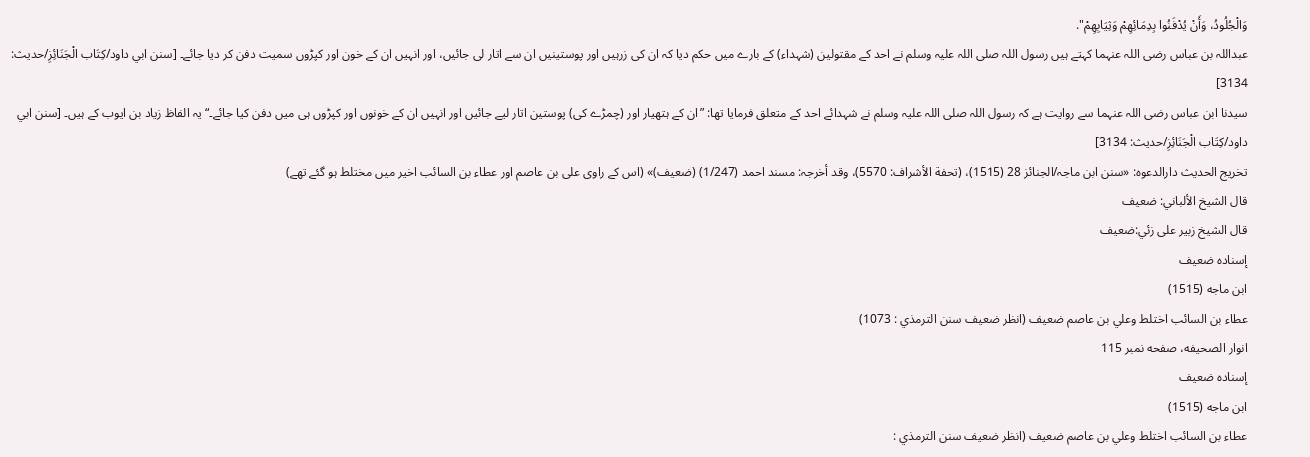وَالْجُلُودُ، وَأَنْ يُدْفَنُوا بِدِمَائِهِمْ وَثِيَابِهِمْ".
عبداللہ بن عباس رضی اللہ عنہما کہتے ہیں رسول اللہ صلی اللہ علیہ وسلم نے احد کے مقتولین (شہداء) کے بارے میں حکم دیا کہ ان کی زرہیں اور پوستینیں ان سے اتار لی جائیں، اور انہیں ان کے خون اور کپڑوں سمیت دفن کر دیا جائے۔ [سنن ابي داود/كِتَاب الْجَنَائِزِ/حدیث: 3134]
سیدنا ابن عباس رضی اللہ عنہما سے روایت ہے کہ رسول اللہ صلی اللہ علیہ وسلم نے شہدائے احد کے متعلق فرمایا تھا: ”ان کے ہتھیار اور (چمڑے کی) پوستین اتار لیے جائیں اور انہیں ان کے خونوں اور کپڑوں ہی میں دفن کیا جائے۔“ یہ الفاظ زیاد بن ایوب کے ہیں۔ [سنن ابي داود/كِتَاب الْجَنَائِزِ/حدیث: 3134]
تخریج الحدیث دارالدعوہ: «سنن ابن ماجہ/الجنائز 28 (1515)، (تحفة الأشراف: 5570)، وقد أخرجہ: مسند احمد (1/247) (ضعیف)» (اس کے راوی علی بن عاصم اور عطاء بن السائب اخیر میں مختلط ہو گئے تھے)
قال الشيخ الألباني: ضعيف
قال الشيخ زبير على زئي:ضعيف
إسناده ضعيف
ابن ماجه (1515)
عطاء بن السائب اختلط وعلي بن عاصم ضعيف (انظر ضعيف سنن الترمذي : 1073)
انوار الصحيفه، صفحه نمبر 115
إسناده ضعيف
ابن ماجه (1515)
عطاء بن السائب اختلط وعلي بن عاصم ضعيف (انظر ضعيف سنن الترمذي :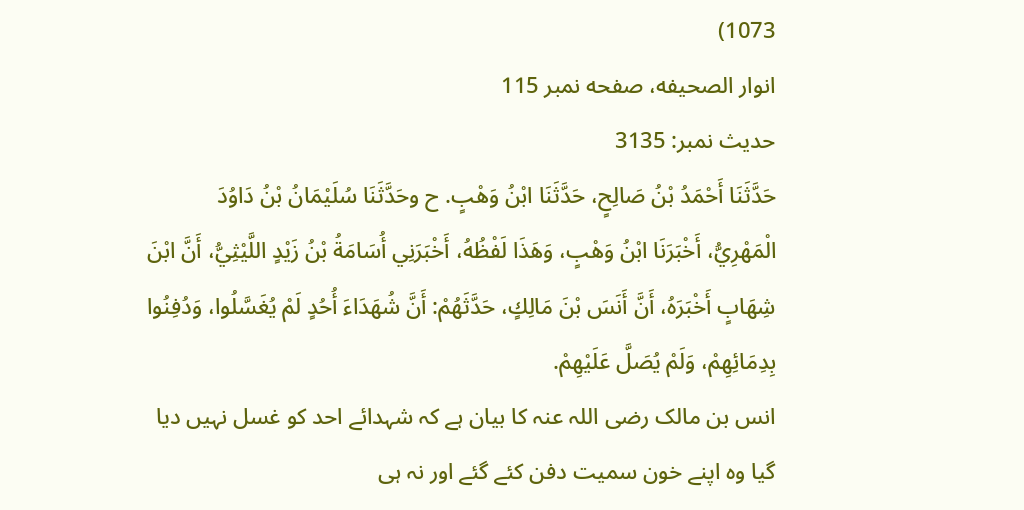1073)
انوار الصحيفه، صفحه نمبر 115
حدیث نمبر: 3135
حَدَّثَنَا أَحْمَدُ بْنُ صَالِحٍ، حَدَّثَنَا ابْنُ وَهْبٍ. ح وحَدَّثَنَا سُلَيْمَانُ بْنُ دَاوُدَ الْمَهْرِيُّ، أَخْبَرَنَا ابْنُ وَهْبٍ، وَهَذَا لَفْظُهُ، أَخْبَرَنِي أُسَامَةُ بْنُ زَيْدٍ اللَّيْثِيُّ، أَنَّ ابْنَ شِهَابٍ أَخْبَرَهُ، أَنَّ أَنَسَ بْنَ مَالِكٍ، حَدَّثَهُمْ: أَنَّ شُهَدَاءَ أُحُدٍ لَمْ يُغَسَّلُوا، وَدُفِنُوا بِدِمَائِهِمْ، وَلَمْ يُصَلَّ عَلَيْهِمْ.
انس بن مالک رضی اللہ عنہ کا بیان ہے کہ شہدائے احد کو غسل نہیں دیا گیا وہ اپنے خون سمیت دفن کئے گئے اور نہ ہی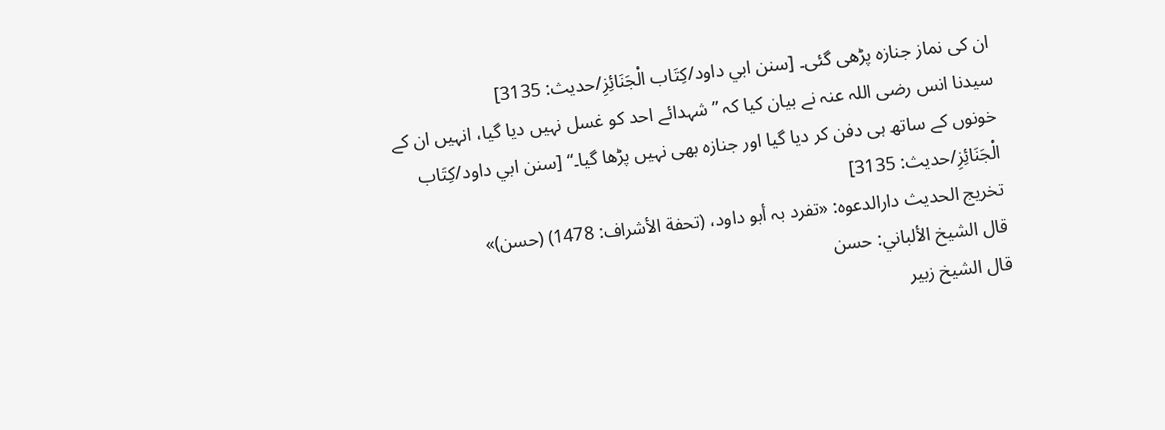ان کی نماز جنازہ پڑھی گئی۔ [سنن ابي داود/كِتَاب الْجَنَائِزِ/حدیث: 3135]
سیدنا انس رضی اللہ عنہ نے بیان کیا کہ ”شہدائے احد کو غسل نہیں دیا گیا، انہیں ان کے خونوں کے ساتھ ہی دفن کر دیا گیا اور جنازہ بھی نہیں پڑھا گیا۔“ [سنن ابي داود/كِتَاب الْجَنَائِزِ/حدیث: 3135]
تخریج الحدیث دارالدعوہ: «تفرد بہ أبو داود، (تحفة الأشراف: 1478) (حسن)»
قال الشيخ الألباني: حسن
قال الشيخ زبير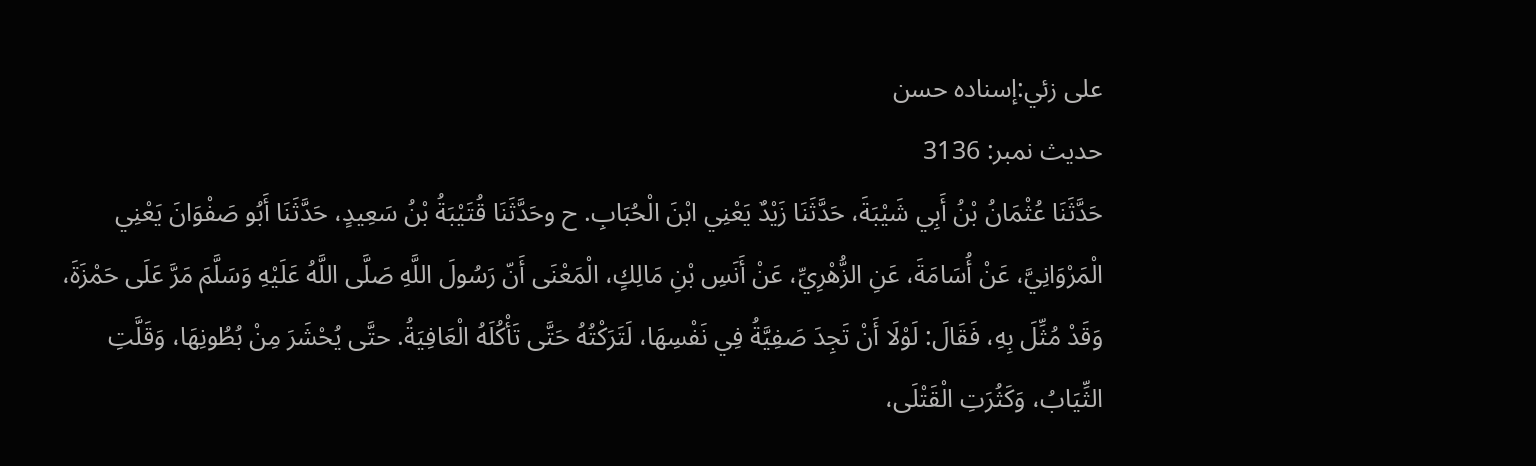على زئي:إسناده حسن
حدیث نمبر: 3136
حَدَّثَنَا عُثْمَانُ بْنُ أَبِي شَيْبَةَ، حَدَّثَنَا زَيْدٌ يَعْنِي ابْنَ الْحُبَابِ. ح وحَدَّثَنَا قُتَيْبَةُ بْنُ سَعِيدٍ، حَدَّثَنَا أَبُو صَفْوَانَ يَعْنِي الْمَرْوَانِيَّ، عَنْ أُسَامَةَ، عَنِ الزُّهْرِيِّ، عَنْ أَنَسِ بْنِ مَالِكٍ، الْمَعْنَى أَنّ رَسُولَ اللَّهِ صَلَّى اللَّهُ عَلَيْهِ وَسَلَّمَ مَرَّ عَلَى حَمْزَةَ، وَقَدْ مُثِّلَ بِهِ، فَقَالَ: لَوْلَا أَنْ تَجِدَ صَفِيَّةُ فِي نَفْسِهَا، لَتَرَكْتُهُ حَتَّى تَأْكُلَهُ الْعَافِيَةُ. حتَّى يُحْشَرَ مِنْ بُطُونِهَا، وَقَلَّتِ الثِّيَابُ، وَكَثُرَتِ الْقَتْلَى،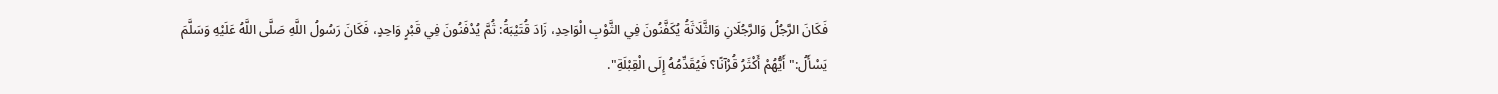فَكَانَ الرَّجُلُ وَالرَّجُلَانِ وَالثَّلَاثَةُ يُكَفَّنُونَ فِي الثَّوْبِ الْوَاحِدِ، زَادَ قُتَيْبَةُ: ثُمَّ يُدْفَنُونَ فِي قَبْرٍ وَاحِدٍ، فَكَانَ رَسُولُ اللَّهِ صَلَّى اللَّهُ عَلَيْهِ وَسَلَّمَ يَسْأَلُ:" أَيُّهُمْ أَكْثَرُ قُرْآنًا؟ فَيُقَدِّمُهُ إِلَى الْقِبْلَةِ".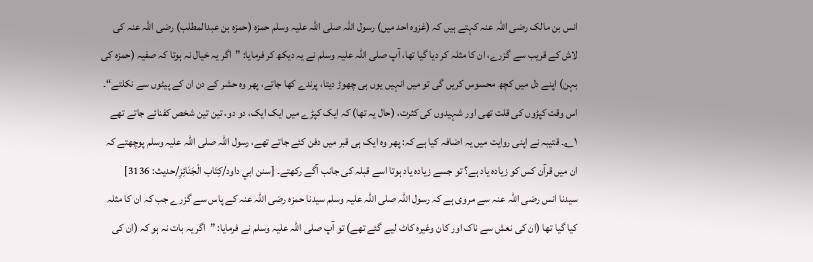انس بن مالک رضی اللہ عنہ کہتے ہیں کہ (غزوہ احد میں) رسول اللہ صلی اللہ علیہ وسلم حمزہ (حمزہ بن عبدالمطلب) رضی اللہ عنہ کی لاش کے قریب سے گزرے، ان کا مثلہ کر دیا گیا تھا، آپ صلی اللہ علیہ وسلم نے یہ دیکھ کر فرمایا: ”اگر یہ خیال نہ ہوتا کہ صفیہ (حمزہ کی بہن) اپنے دل میں کچھ محسوس کریں گی تو میں انہیں یوں ہی چھوڑ دیتا، پرندے کھا جاتے، پھر وہ حشر کے دن ان کے پیٹوں سے نکلتے“۔ اس وقت کپڑوں کی قلت تھی اور شہیدوں کی کثرت، (حال یہ تھا) کہ ایک کپڑے میں ایک ایک، دو دو، تین تین شخص کفنائے جاتے تھے ۱؎۔ قتیبہ نے اپنی روایت میں یہ اضافہ کیا ہے کہ: پھر وہ ایک ہی قبر میں دفن کئے جاتے تھے، رسول اللہ صلی اللہ علیہ وسلم پوچھتے کہ ان میں قرآن کس کو زیادہ یاد ہے؟ تو جسے زیادہ یاد ہوتا اسے قبلہ کی جانب آگے رکھتے۔ [سنن ابي داود/كِتَاب الْجَنَائِزِ/حدیث: 3136]
سیدنا انس رضی اللہ عنہ سے مروی ہے کہ رسول اللہ صلی اللہ علیہ وسلم سیدنا حمزہ رضی اللہ عنہ کے پاس سے گزرے جب کہ ان کا مثلہ کیا گیا تھا (ان کی نعش سے ناک اور کان وغیرہ کاٹ لیے گئے تھے) تو آپ صلی اللہ علیہ وسلم نے فرمایا: ”اگر یہ بات نہ ہو کہ (ان کی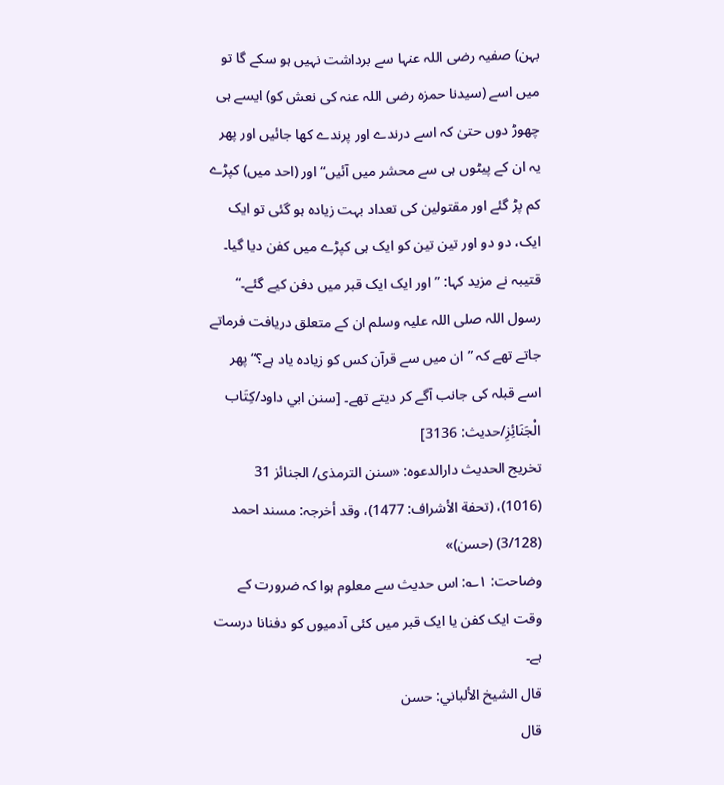بہن) صفیہ رضی اللہ عنہا سے برداشت نہیں ہو سکے گا تو میں اسے (سیدنا حمزہ رضی اللہ عنہ کی نعش کو) ایسے ہی چھوڑ دوں حتیٰ کہ اسے درندے اور پرندے کھا جائیں اور پھر یہ ان کے پیٹوں ہی سے محشر میں آئیں“ اور (احد میں) کپڑے کم پڑ گئے اور مقتولین کی تعداد بہت زیادہ ہو گئی تو ایک ایک، دو دو اور تین تین کو ایک ہی کپڑے میں کفن دیا گیا۔ قتیبہ نے مزید کہا: ”اور ایک ایک قبر میں دفن کیے گئے۔“ رسول اللہ صلی اللہ علیہ وسلم ان کے متعلق دریافت فرماتے جاتے تھے کہ ”ان میں سے قرآن کس کو زیادہ یاد ہے؟“ پھر اسے قبلہ کی جانب آگے کر دیتے تھے۔ [سنن ابي داود/كِتَاب الْجَنَائِزِ/حدیث: 3136]
تخریج الحدیث دارالدعوہ: «سنن الترمذی/ الجنائز 31 (1016)، (تحفة الأشراف: 1477)، وقد أخرجہ: مسند احمد (3/128) (حسن)»
وضاحت: ۱؎: اس حدیث سے معلوم ہوا کہ ضرورت کے وقت ایک کفن یا ایک قبر میں کئی آدمیوں کو دفنانا درست ہے۔
قال الشيخ الألباني: حسن
قال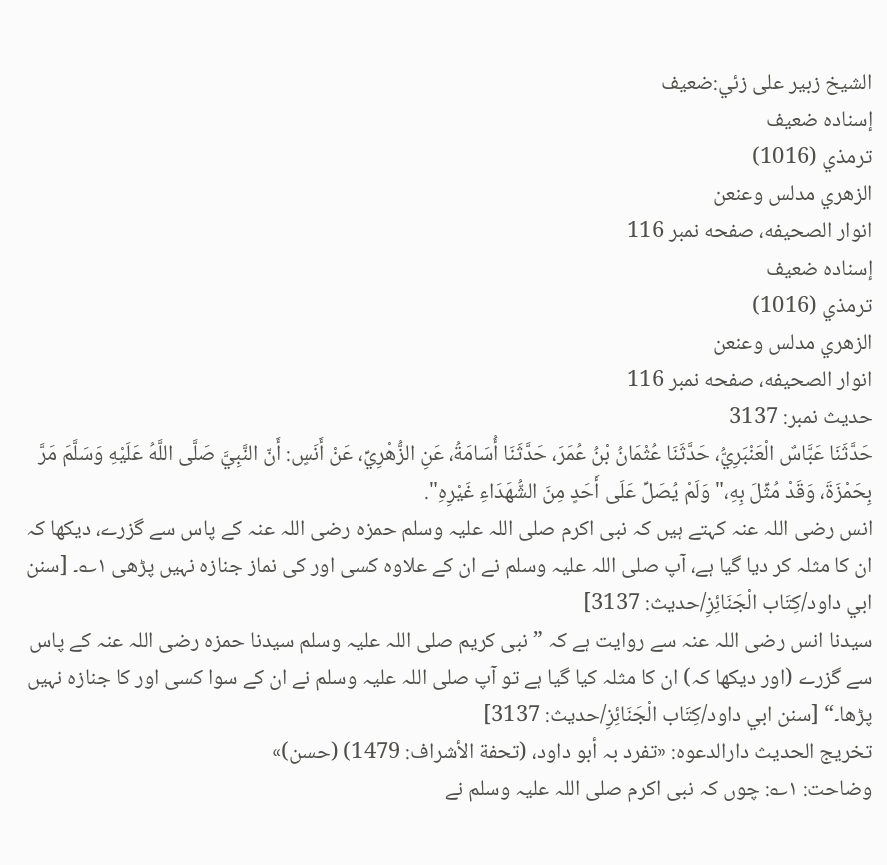الشيخ زبير على زئي:ضعيف
إسناده ضعيف
ترمذي (1016)
الزھري مدلس وعنعن
انوار الصحيفه، صفحه نمبر 116
إسناده ضعيف
ترمذي (1016)
الزھري مدلس وعنعن
انوار الصحيفه، صفحه نمبر 116
حدیث نمبر: 3137
حَدَّثَنَا عَبَّاسٌ الْعَنْبَرِيُّ، حَدَّثَنَا عُثْمَانُ بْنُ عُمَرَ، حَدَّثَنَا أُسَامَةُ، عَنِ الزُّهْرِيِّ، عَنْ أَنَسٍ: أَنّ النَّبِيَّ صَلَّى اللَّهُ عَلَيْهِ وَسَلَّمَ مَرَّ بِحَمْزَةَ، وَقَدْ مُثِّلَ بِهِ،" وَلَمْ يُصَلِّ عَلَى أَحَدٍ مِنَ الشُّهَدَاءِ غَيْرِهِ".
انس رضی اللہ عنہ کہتے ہیں کہ نبی اکرم صلی اللہ علیہ وسلم حمزہ رضی اللہ عنہ کے پاس سے گزرے، دیکھا کہ ان کا مثلہ کر دیا گیا ہے، آپ صلی اللہ علیہ وسلم نے ان کے علاوہ کسی اور کی نماز جنازہ نہیں پڑھی ۱؎۔ [سنن ابي داود/كِتَاب الْجَنَائِزِ/حدیث: 3137]
سیدنا انس رضی اللہ عنہ سے روایت ہے کہ ”نبی کریم صلی اللہ علیہ وسلم سیدنا حمزہ رضی اللہ عنہ کے پاس سے گزرے (اور دیکھا کہ) ان کا مثلہ کیا گیا ہے تو آپ صلی اللہ علیہ وسلم نے ان کے سوا کسی اور کا جنازہ نہیں پڑھا۔“ [سنن ابي داود/كِتَاب الْجَنَائِزِ/حدیث: 3137]
تخریج الحدیث دارالدعوہ: «تفرد بہ أبو داود، (تحفة الأشراف: 1479) (حسن)»
وضاحت: ۱؎: چوں کہ نبی اکرم صلی اللہ علیہ وسلم نے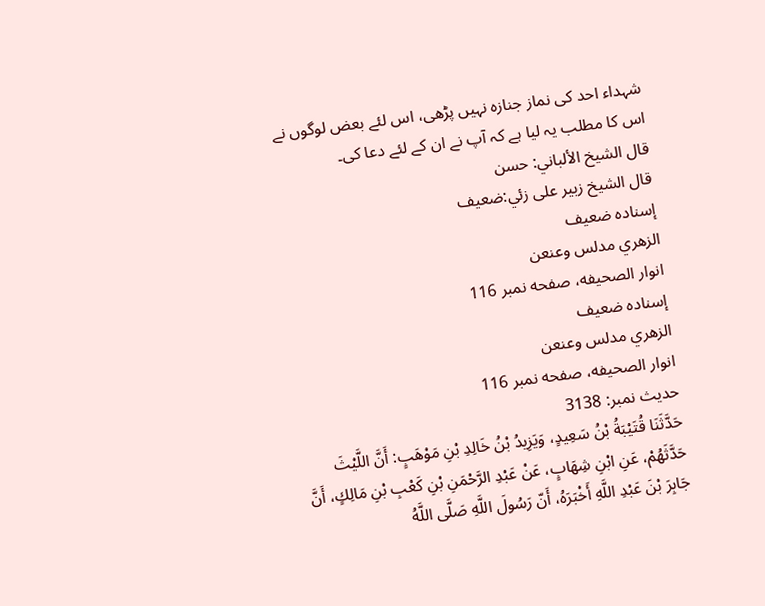شہداء احد کی نماز جنازہ نہیں پڑھی، اس لئے بعض لوگوں نے اس کا مطلب یہ لیا ہے کہ آپ نے ان کے لئے دعا کی۔
قال الشيخ الألباني: حسن
قال الشيخ زبير على زئي:ضعيف
إسناده ضعيف
الزھري مدلس وعنعن
انوار الصحيفه، صفحه نمبر 116
إسناده ضعيف
الزھري مدلس وعنعن
انوار الصحيفه، صفحه نمبر 116
حدیث نمبر: 3138
حَدَّثَنَا قُتَيْبَةُ بْنُ سَعِيدٍ، وَيَزِيدُ بْنُ خَالِدِ بْنِ مَوْهَبٍ: أَنَّ اللَّيْثَ حَدَّثَهُمْ، عَنِ ابْنِ شِهَابٍ، عَنْ عَبْدِ الرَّحْمَنِ بْنِ كَعْبِ بْنِ مَالِكٍ، أَنَّ جَابِرَ بْنَ عَبْدِ اللَّهِ أَخْبَرَهُ، أَنّ رَسُولَ اللَّهِ صَلَّى اللَّهُ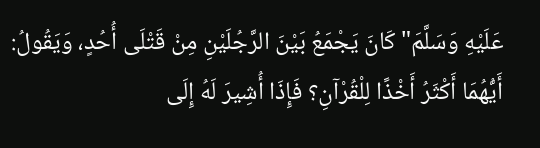عَلَيْهِ وَسَلَّمَ" كَانَ يَجْمَعُ بَيْنَ الرَّجُلَيْنِ مِنْ قَتْلَى أُحُدٍ، وَيَقُولُ: أَيُّهُمَا أَكْثَرُ أَخْذًا لِلْقُرْآنِ؟ فَإِذَا أُشِيرَ لَهُ إِلَى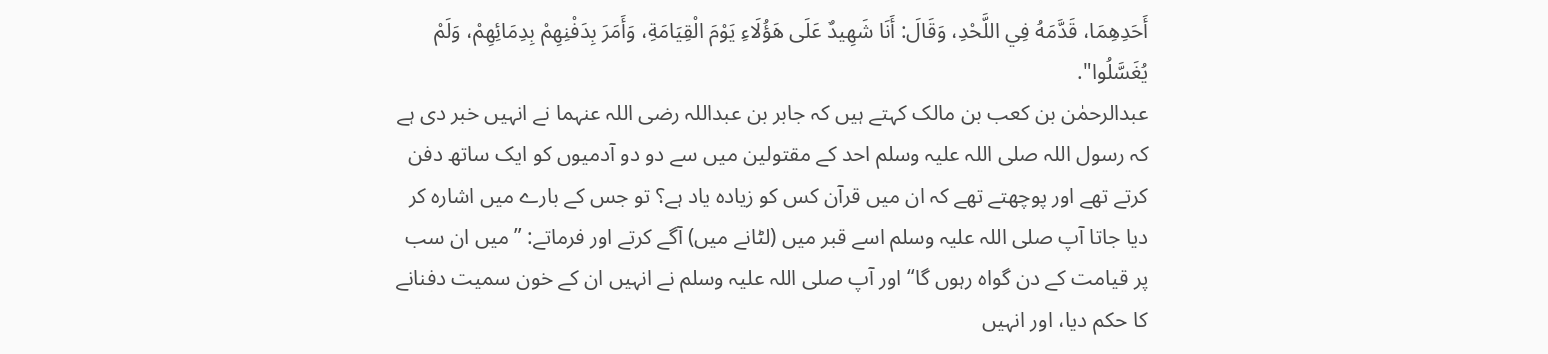أَحَدِهِمَا، قَدَّمَهُ فِي اللَّحْدِ، وَقَالَ: أَنَا شَهِيدٌ عَلَى هَؤُلَاءِ يَوْمَ الْقِيَامَةِ، وَأَمَرَ بِدَفْنِهِمْ بِدِمَائِهِمْ، وَلَمْ يُغَسَّلُوا".
عبدالرحمٰن بن کعب بن مالک کہتے ہیں کہ جابر بن عبداللہ رضی اللہ عنہما نے انہیں خبر دی ہے کہ رسول اللہ صلی اللہ علیہ وسلم احد کے مقتولین میں سے دو دو آدمیوں کو ایک ساتھ دفن کرتے تھے اور پوچھتے تھے کہ ان میں قرآن کس کو زیادہ یاد ہے؟ تو جس کے بارے میں اشارہ کر دیا جاتا آپ صلی اللہ علیہ وسلم اسے قبر میں (لٹانے میں) آگے کرتے اور فرماتے: ”میں ان سب پر قیامت کے دن گواہ رہوں گا“ اور آپ صلی اللہ علیہ وسلم نے انہیں ان کے خون سمیت دفنانے کا حکم دیا، اور انہیں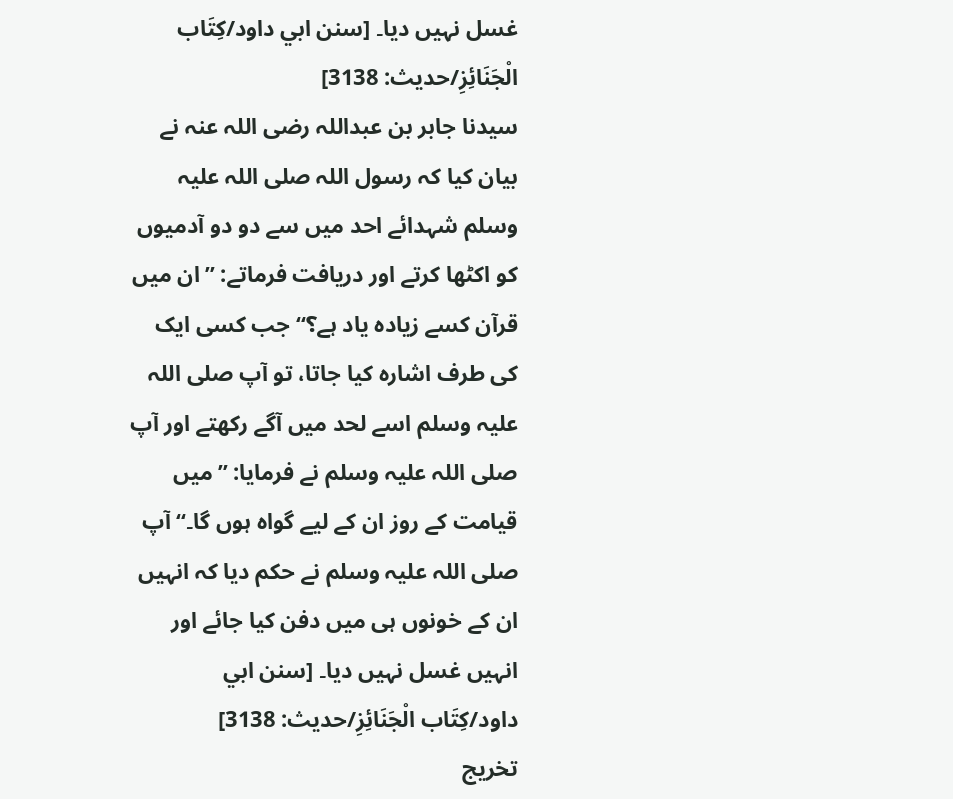غسل نہیں دیا۔ [سنن ابي داود/كِتَاب الْجَنَائِزِ/حدیث: 3138]
سیدنا جابر بن عبداللہ رضی اللہ عنہ نے بیان کیا کہ رسول اللہ صلی اللہ علیہ وسلم شہدائے احد میں سے دو دو آدمیوں کو اکٹھا کرتے اور دریافت فرماتے: ”ان میں قرآن کسے زیادہ یاد ہے؟“ جب کسی ایک کی طرف اشارہ کیا جاتا، تو آپ صلی اللہ علیہ وسلم اسے لحد میں آگے رکھتے اور آپ صلی اللہ علیہ وسلم نے فرمایا: ”میں قیامت کے روز ان کے لیے گواہ ہوں گا۔“ آپ صلی اللہ علیہ وسلم نے حکم دیا کہ انہیں ان کے خونوں ہی میں دفن کیا جائے اور انہیں غسل نہیں دیا۔ [سنن ابي داود/كِتَاب الْجَنَائِزِ/حدیث: 3138]
تخریج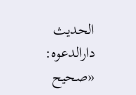الحدیث دارالدعوہ: «صحیح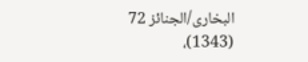البخاری/الجنائز 72 (1343)،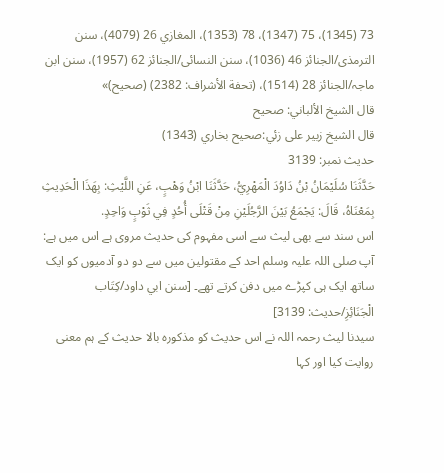73 (1345)، 75 (1347)، 78 (1353)، المغازي 26 (4079)، سنن الترمذی/الجنائز 46 (1036)، سنن النسائی/الجنائز 62 (1957)، سنن ابن ماجہ/الجنائز 28 (1514)، (تحفة الأشراف: 2382) (صحیح)»
قال الشيخ الألباني: صحيح
قال الشيخ زبير على زئي:صحيح بخاري (1343)
حدیث نمبر: 3139
حَدَّثَنَا سُلَيْمَانُ بْنُ دَاوُدَ الْمَهْرِيُّ، حَدَّثَنَا ابْنُ وَهْبٍ، عَنِ اللَّيْثِ: بِهَذَا الْحَدِيثِ بِمَعْنَاهُ، قَالَ: يَجْمَعُ بَيْنَ الرَّجُلَيْنِ مِنْ قَتْلَى أُحُدٍ فِي ثَوْبٍ وَاحِدٍ.
اس سند سے بھی لیث سے اسی مفہوم کی حدیث مروی ہے اس میں ہے: آپ صلی اللہ علیہ وسلم احد کے مقتولین میں سے دو دو آدمیوں کو ایک ساتھ ایک ہی کپڑے میں دفن کرتے تھے۔ [سنن ابي داود/كِتَاب الْجَنَائِزِ/حدیث: 3139]
سیدنا لیث رحمہ اللہ نے اس حدیث کو مذکورہ بالا حدیث کے ہم معنی روایت کیا اور کہا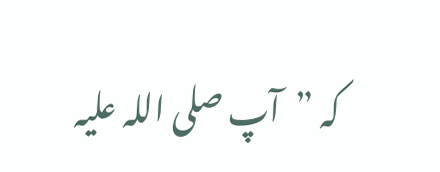کہ ”آپ صلی اللہ علیہ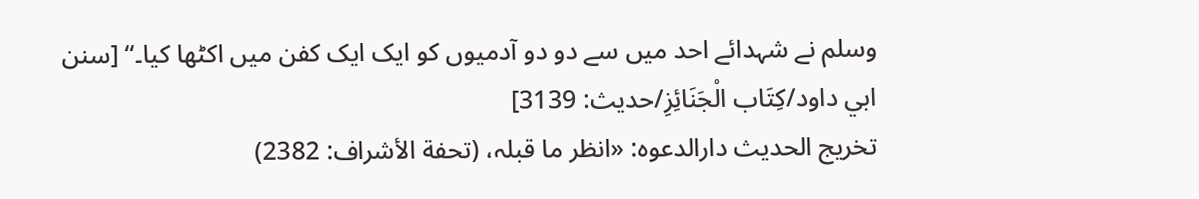وسلم نے شہدائے احد میں سے دو دو آدمیوں کو ایک ایک کفن میں اکٹھا کیا۔“ [سنن ابي داود/كِتَاب الْجَنَائِزِ/حدیث: 3139]
تخریج الحدیث دارالدعوہ: «انظر ما قبلہ، (تحفة الأشراف: 2382)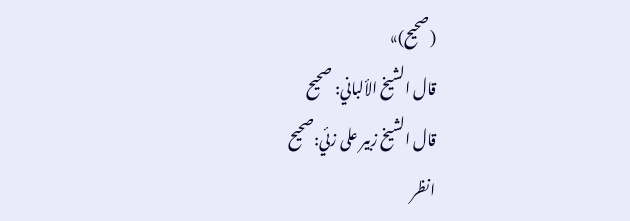(صحیح)»
قال الشيخ الألباني: صحيح
قال الشيخ زبير على زئي:صحيح
انظر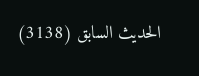الحديث السابق (3138)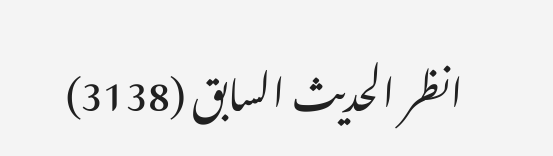انظر الحديث السابق (3138)